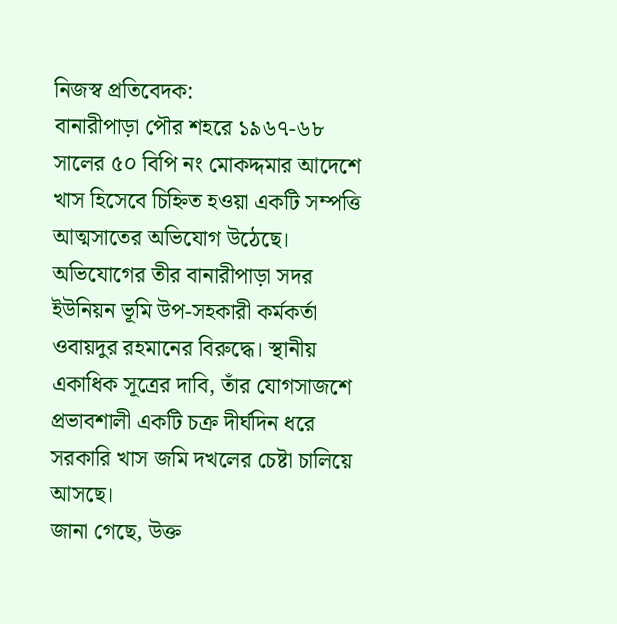নিজস্ব প্রতিবেদক:
বানারীপাড়া পৌর শহরে ১৯৬৭-৬৮ সালের ৫০ বিপি নং মোকদ্দমার আদেশে খাস হিসেবে চিহ্নিত হওয়া একটি সম্পত্তি আত্মসাতের অভিযোগ উঠেছে। অভিযোগের তীর বানারীপাড়া সদর ইউনিয়ন ভূমি উপ-সহকারী কর্মকর্তা ওবায়দুর রহমানের বিরুদ্ধে। স্থানীয় একাধিক সূত্রের দাবি, তাঁর যোগসাজশে প্রভাবশালী একটি চক্র দীর্ঘদিন ধরে সরকারি খাস জমি দখলের চেষ্টা চালিয়ে আসছে।
জানা গেছে, উক্ত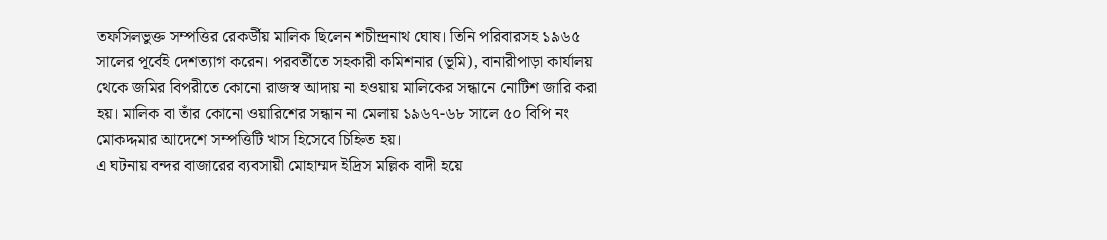তফসিলভুক্ত সম্পত্তির রেকর্ডীয় মালিক ছিলেন শচীন্দ্রনাথ ঘোষ। তিনি পরিবারসহ ১৯৬৫ সালের পূর্বেই দেশত্যাগ করেন। পরবর্তীতে সহকারী কমিশনার (ভূমি), বানারীপাড়া কার্যালয় থেকে জমির বিপরীতে কোনো রাজস্ব আদায় না হওয়ায় মালিকের সন্ধানে নোটিশ জারি করা হয়। মালিক বা তাঁর কোনো ওয়ারিশের সন্ধান না মেলায় ১৯৬৭-৬৮ সালে ৫০ বিপি নং মোকদ্দমার আদেশে সম্পত্তিটি খাস হিসেবে চিহ্নিত হয়।
এ ঘটনায় বন্দর বাজারের ব্যবসায়ী মোহাম্মদ ইদ্রিস মল্লিক বাদী হয়ে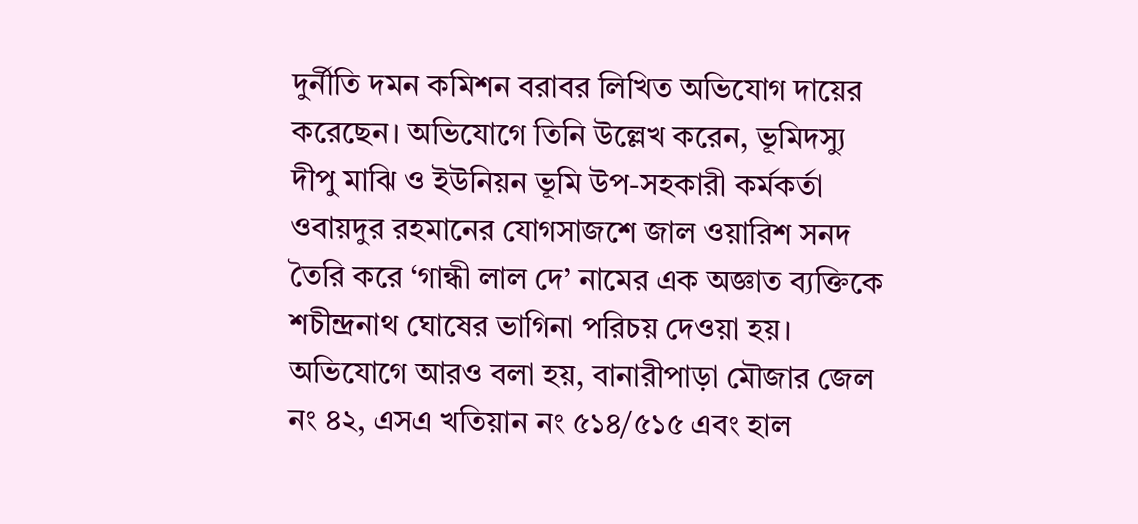দুর্নীতি দমন কমিশন বরাবর লিখিত অভিযোগ দায়ের করেছেন। অভিযোগে তিনি উল্লেখ করেন, ভূমিদস্যু দীপু মাঝি ও ইউনিয়ন ভূমি উপ-সহকারী কর্মকর্তা ওবায়দুর রহমানের যোগসাজশে জাল ওয়ারিশ সনদ তৈরি করে ‘গান্ধী লাল দে’ নামের এক অজ্ঞাত ব্যক্তিকে শচীন্দ্রনাথ ঘোষের ভাগিনা পরিচয় দেওয়া হয়।
অভিযোগে আরও বলা হয়, বানারীপাড়া মৌজার জেল নং ৪২, এসএ খতিয়ান নং ৫১৪/৫১৫ এবং হাল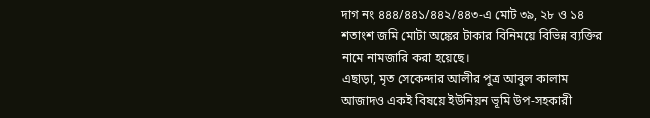দাগ নং ৪৪৪/৪৪১/৪৪২/৪৪৩-এ মোট ৩৯, ২৮ ও ১৪ শতাংশ জমি মোটা অঙ্কের টাকার বিনিময়ে বিভিন্ন ব্যক্তির নামে নামজারি করা হয়েছে।
এছাড়া, মৃত সেকেন্দার আলীর পুত্র আবুল কালাম আজাদও একই বিষয়ে ইউনিয়ন ভূমি উপ-সহকারী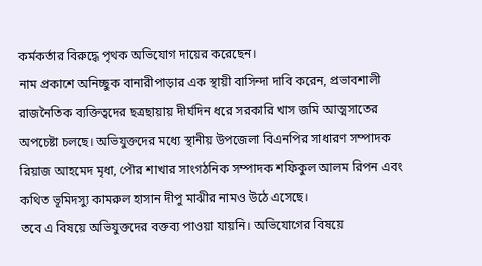কর্মকর্তার বিরুদ্ধে পৃথক অভিযোগ দায়ের করেছেন।
নাম প্রকাশে অনিচ্ছুক বানারীপাড়ার এক স্থায়ী বাসিন্দা দাবি করেন, প্রভাবশালী রাজনৈতিক ব্যক্তিত্বদের ছত্রছায়ায় দীর্ঘদিন ধরে সরকারি খাস জমি আত্মসাতের অপচেষ্টা চলছে। অভিযুক্তদের মধ্যে স্থানীয় উপজেলা বিএনপির সাধারণ সম্পাদক রিয়াজ আহমেদ মৃধা, পৌর শাখার সাংগঠনিক সম্পাদক শফিকুল আলম রিপন এবং কথিত ভূমিদস্যু কামরুল হাসান দীপু মাঝীর নামও উঠে এসেছে।
তবে এ বিষয়ে অভিযুক্তদের বক্তব্য পাওয়া যায়নি। অভিযোগের বিষয়ে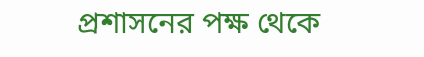প্রশাসনের পক্ষ থেকে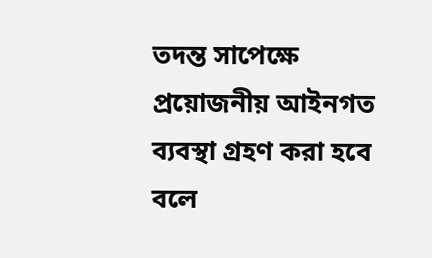তদন্ত সাপেক্ষে প্রয়োজনীয় আইনগত ব্যবস্থা গ্রহণ করা হবে বলে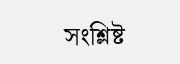সংশ্লিষ্ট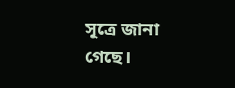সূত্রে জানা গেছে।